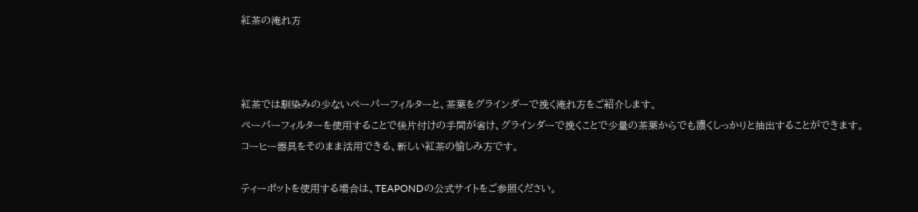紅茶の淹れ方



紅茶では馴染みの少ないペーパーフィルターと、茶葉をグラインダーで挽く淹れ方をご紹介します。
ペーパーフィルターを使用することで後片付けの手間が省け、グラインダーで挽くことで少量の茶葉からでも濃くしっかりと抽出することができます。
コーヒー器具をそのまま活用できる、新しい紅茶の愉しみ方です。

ティーポットを使用する場合は、TEAPONDの公式サイトをご参照ください。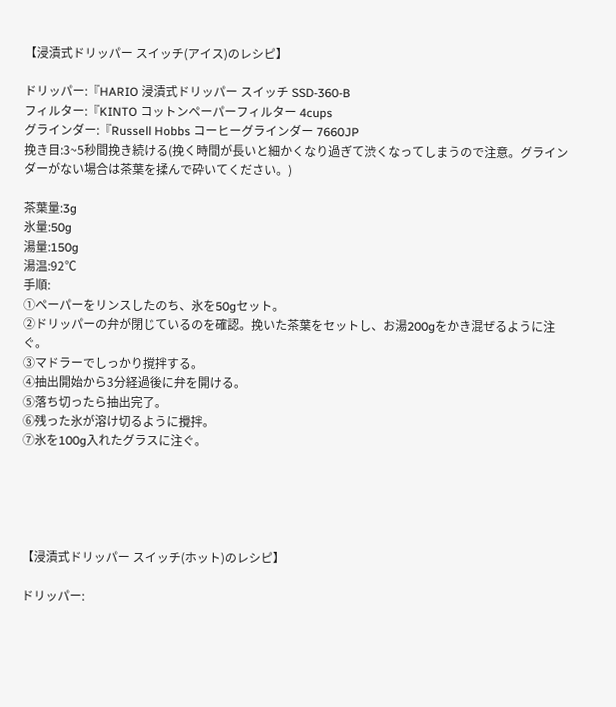【浸漬式ドリッパー スイッチ(アイス)のレシピ】

ドリッパー:『HARIO 浸漬式ドリッパー スイッチ SSD-360-B
フィルター:『KINTO コットンペーパーフィルター 4cups
グラインダー:『Russell Hobbs コーヒーグラインダー 7660JP
挽き目:3~5秒間挽き続ける(挽く時間が長いと細かくなり過ぎて渋くなってしまうので注意。グラインダーがない場合は茶葉を揉んで砕いてください。)

茶葉量:3g
氷量:50g
湯量:150g
湯温:92℃
手順:
①ペーパーをリンスしたのち、氷を50gセット。
②ドリッパーの弁が閉じているのを確認。挽いた茶葉をセットし、お湯200gをかき混ぜるように注ぐ。
③マドラーでしっかり撹拌する。
④抽出開始から3分経過後に弁を開ける。
⑤落ち切ったら抽出完了。
⑥残った氷が溶け切るように攪拌。
⑦氷を100g入れたグラスに注ぐ。





【浸漬式ドリッパー スイッチ(ホット)のレシピ】

ドリッパー: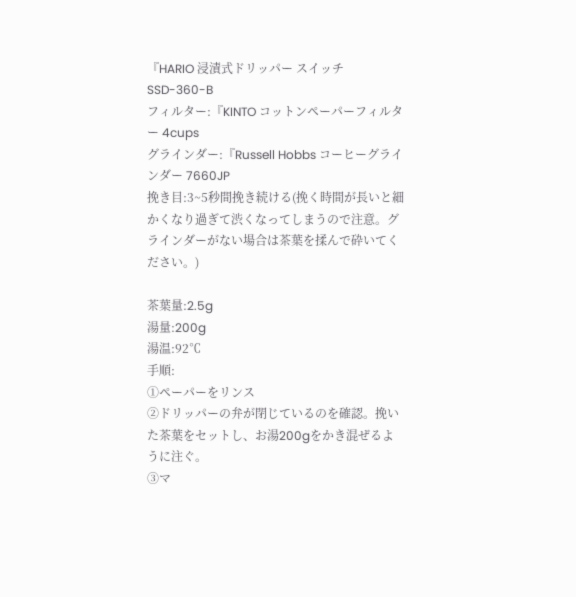『HARIO 浸漬式ドリッパー スイッチ SSD-360-B
フィルター:『KINTO コットンペーパーフィルター 4cups
グラインダー:『Russell Hobbs コーヒーグラインダー 7660JP
挽き目:3~5秒間挽き続ける(挽く時間が長いと細かくなり過ぎて渋くなってしまうので注意。グラインダーがない場合は茶葉を揉んで砕いてください。)

茶葉量:2.5g
湯量:200g
湯温:92℃
手順:
①ペーパーをリンス
②ドリッパーの弁が閉じているのを確認。挽いた茶葉をセットし、お湯200gをかき混ぜるように注ぐ。
③マ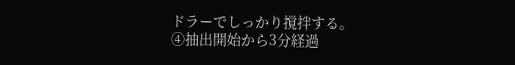ドラーでしっかり撹拌する。
④抽出開始から3分経過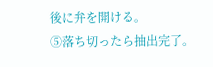後に弁を開ける。
⑤落ち切ったら抽出完了。